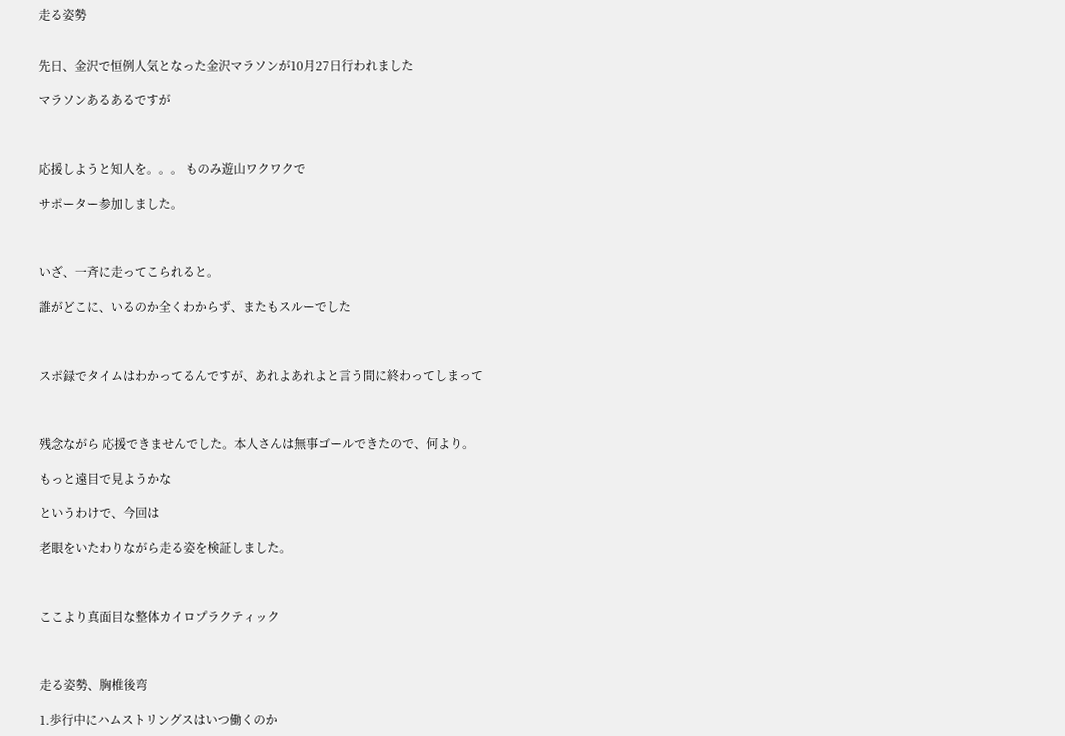走る姿勢


先日、金沢で恒例人気となった金沢マラソンが10月27日行われました

マラソンあるあるですが



応援しようと知人を。。。 ものみ遊山ワクワクで

サポーター参加しました。



いざ、一斉に走ってこられると。

誰がどこに、いるのか全くわからず、またもスルーでした



スポ録でタイムはわかってるんですが、あれよあれよと言う間に終わってしまって



残念ながら 応援できませんでした。本人さんは無事ゴールできたので、何より。

もっと遠目で見ようかな

というわけで、今回は

老眼をいたわりながら走る姿を検証しました。



ここより真面目な整体カイロプラクティック



走る姿勢、胸椎後弯

1.歩行中にハムストリングスはいつ働くのか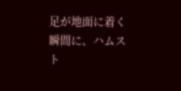足が地面に着く瞬間に、ハムスト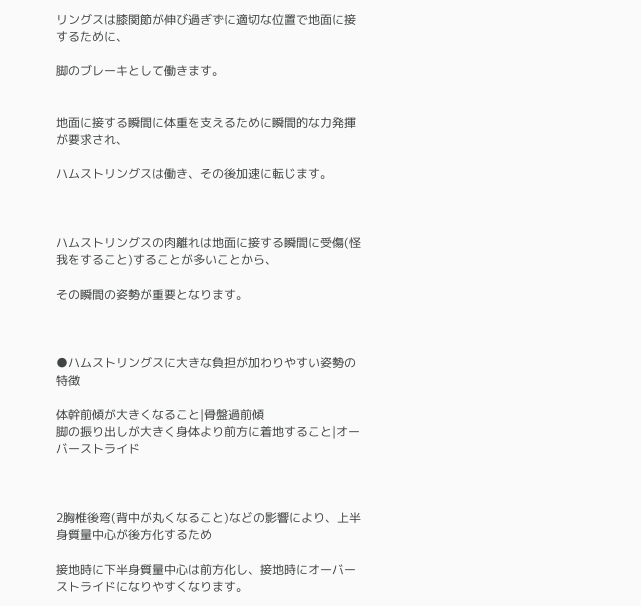リングスは膝関節が伸び過ぎずに適切な位置で地面に接するために、

脚のブレーキとして働きます。


地面に接する瞬間に体重を支えるために瞬間的な力発揮が要求され、

ハムストリングスは働き、その後加速に転じます。



ハムストリングスの肉離れは地面に接する瞬間に受傷(怪我をすること)することが多いことから、

その瞬間の姿勢が重要となります。



●ハムストリングスに大きな負担が加わりやすい姿勢の特徴

体幹前傾が大きくなること|骨盤過前傾
脚の振り出しが大きく身体より前方に着地すること|オーバーストライド



2胸椎後弯(背中が丸くなること)などの影響により、上半身質量中心が後方化するため

接地時に下半身質量中心は前方化し、接地時にオーバーストライドになりやすくなります。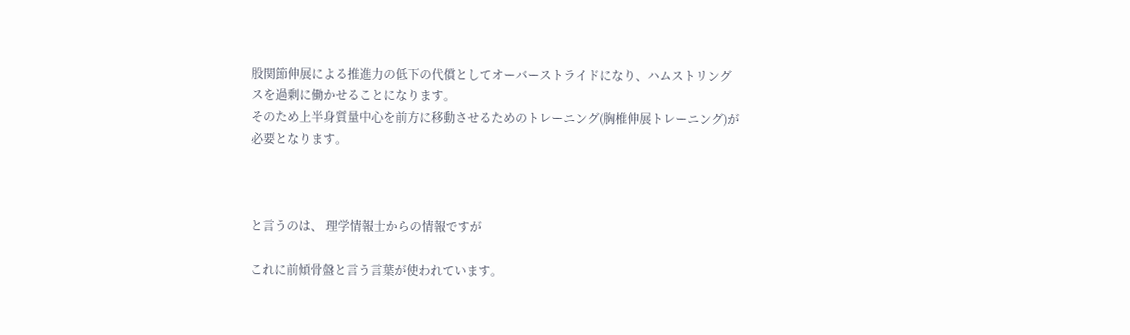股関節伸展による推進力の低下の代償としてオーバーストライドになり、ハムストリングスを過剰に働かせることになります。
そのため上半身質量中心を前方に移動させるためのトレーニング(胸椎伸展トレーニング)が必要となります。



と言うのは、 理学情報士からの情報ですが

これに前傾骨盤と言う言葉が使われています。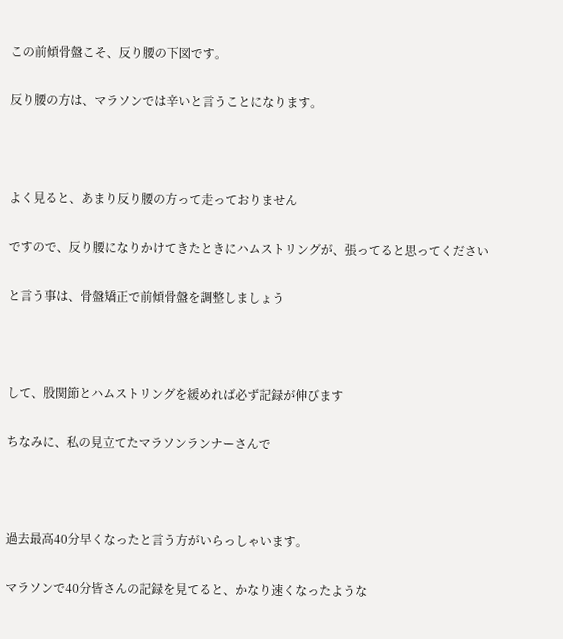この前傾骨盤こそ、反り腰の下図です。

反り腰の方は、マラソンでは辛いと言うことになります。



よく見ると、あまり反り腰の方って走っておりません

ですので、反り腰になりかけてきたときにハムストリングが、張ってると思ってください

と言う事は、骨盤矯正で前傾骨盤を調整しましょう



して、股関節とハムストリングを緩めれば必ず記録が伸びます

ちなみに、私の見立てたマラソンランナーさんで



過去最高40分早くなったと言う方がいらっしゃいます。

マラソンで40分皆さんの記録を見てると、かなり速くなったような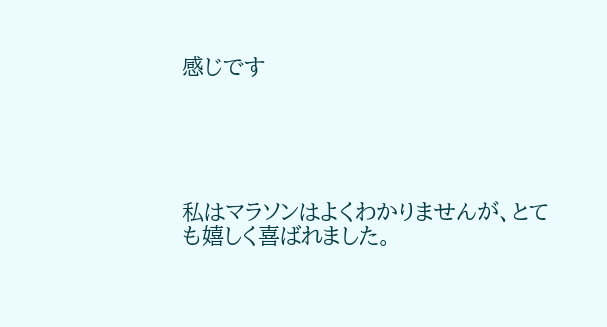感じです





私はマラソンはよくわかりませんが、とても嬉しく喜ばれました。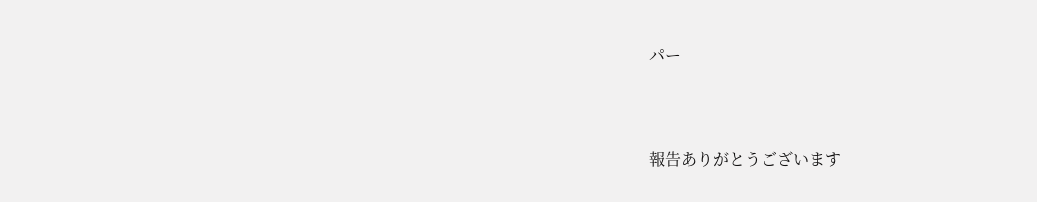パー



報告ありがとうございます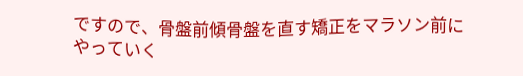ですので、骨盤前傾骨盤を直す矯正をマラソン前にやっていく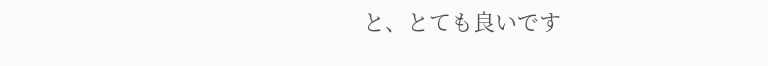と、とても良いです